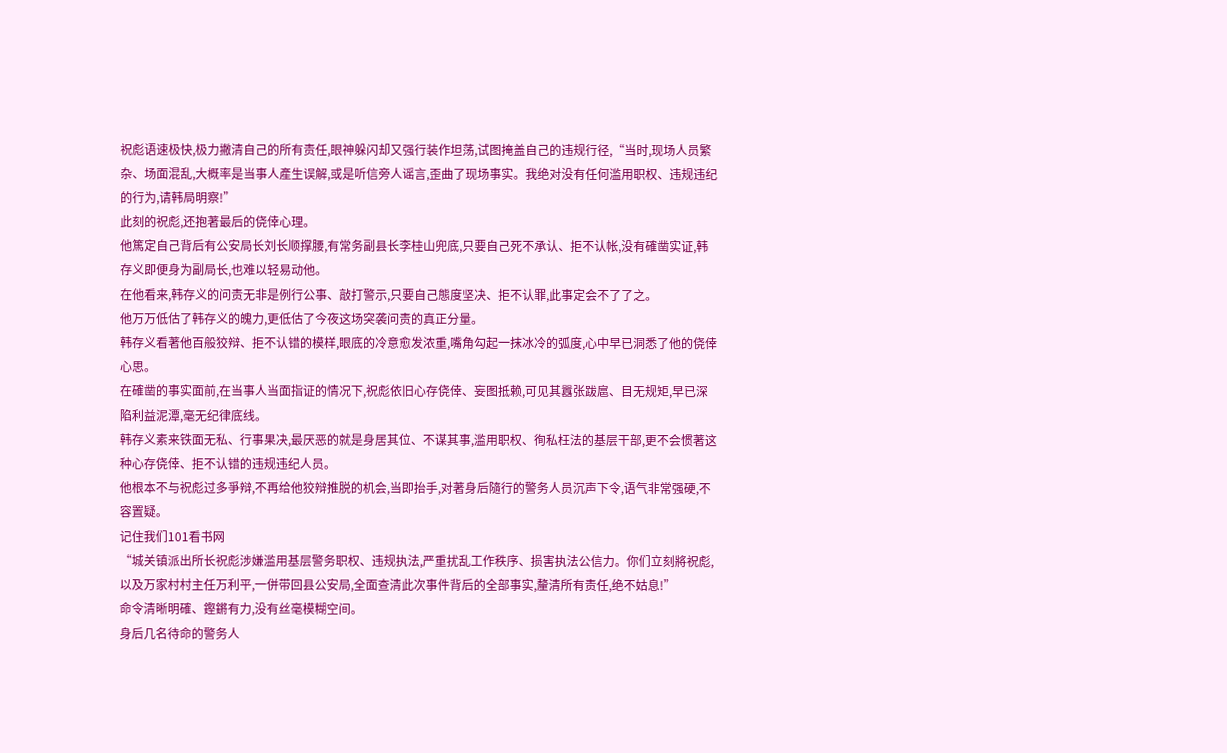祝彪语速极快,极力撇清自己的所有责任,眼神躲闪却又强行装作坦荡,试图掩盖自己的违规行径,“当时,现场人员繁杂、场面混乱,大概率是当事人產生误解,或是听信旁人谣言,歪曲了现场事实。我绝对没有任何滥用职权、违规违纪的行为,请韩局明察!”
此刻的祝彪,还抱著最后的侥倖心理。
他篤定自己背后有公安局长刘长顺撑腰,有常务副县长李桂山兜底,只要自己死不承认、拒不认帐,没有確凿实证,韩存义即便身为副局长,也难以轻易动他。
在他看来,韩存义的问责无非是例行公事、敲打警示,只要自己態度坚决、拒不认罪,此事定会不了了之。
他万万低估了韩存义的魄力,更低估了今夜这场突袭问责的真正分量。
韩存义看著他百般狡辩、拒不认错的模样,眼底的冷意愈发浓重,嘴角勾起一抹冰冷的弧度,心中早已洞悉了他的侥倖心思。
在確凿的事实面前,在当事人当面指证的情况下,祝彪依旧心存侥倖、妄图抵赖,可见其囂张跋扈、目无规矩,早已深陷利益泥潭,毫无纪律底线。
韩存义素来铁面无私、行事果决,最厌恶的就是身居其位、不谋其事,滥用职权、徇私枉法的基层干部,更不会惯著这种心存侥倖、拒不认错的违规违纪人员。
他根本不与祝彪过多爭辩,不再给他狡辩推脱的机会,当即抬手,对著身后隨行的警务人员沉声下令,语气非常强硬,不容置疑。
记住我们101看书网
“城关镇派出所长祝彪涉嫌滥用基层警务职权、违规执法,严重扰乱工作秩序、损害执法公信力。你们立刻將祝彪,以及万家村村主任万利平,一併带回县公安局,全面查清此次事件背后的全部事实,釐清所有责任,绝不姑息!”
命令清晰明確、鏗鏘有力,没有丝毫模糊空间。
身后几名待命的警务人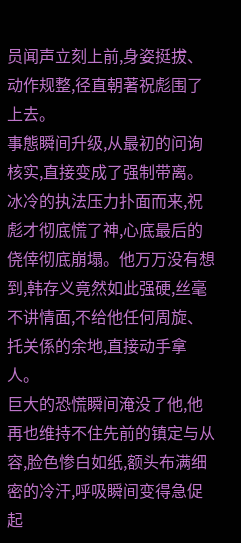员闻声立刻上前,身姿挺拔、动作规整,径直朝著祝彪围了上去。
事態瞬间升级,从最初的问询核实,直接变成了强制带离。
冰冷的执法压力扑面而来,祝彪才彻底慌了神,心底最后的侥倖彻底崩塌。他万万没有想到,韩存义竟然如此强硬,丝毫不讲情面,不给他任何周旋、托关係的余地,直接动手拿人。
巨大的恐慌瞬间淹没了他,他再也维持不住先前的镇定与从容,脸色惨白如纸,额头布满细密的冷汗,呼吸瞬间变得急促起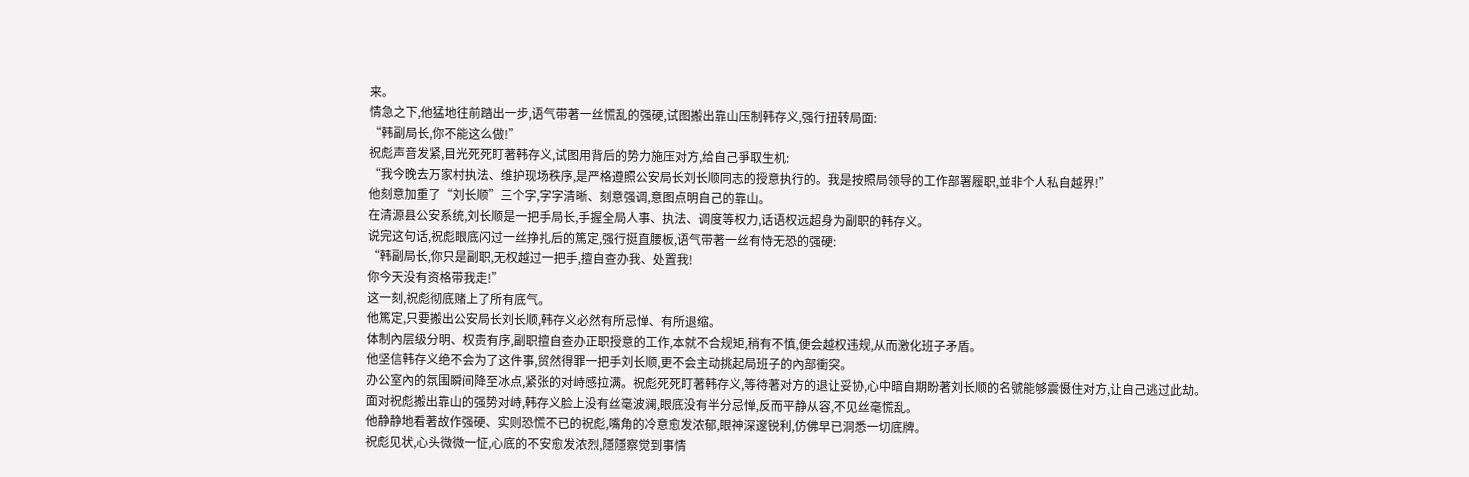来。
情急之下,他猛地往前踏出一步,语气带著一丝慌乱的强硬,试图搬出靠山压制韩存义,强行扭转局面:
“韩副局长,你不能这么做!”
祝彪声音发紧,目光死死盯著韩存义,试图用背后的势力施压对方,给自己爭取生机:
“我今晚去万家村执法、维护现场秩序,是严格遵照公安局长刘长顺同志的授意执行的。我是按照局领导的工作部署履职,並非个人私自越界!”
他刻意加重了“刘长顺”三个字,字字清晰、刻意强调,意图点明自己的靠山。
在清源县公安系统,刘长顺是一把手局长,手握全局人事、执法、调度等权力,话语权远超身为副职的韩存义。
说完这句话,祝彪眼底闪过一丝挣扎后的篤定,强行挺直腰板,语气带著一丝有恃无恐的强硬:
“韩副局长,你只是副职,无权越过一把手,擅自查办我、处置我!
你今天没有资格带我走!”
这一刻,祝彪彻底赌上了所有底气。
他篤定,只要搬出公安局长刘长顺,韩存义必然有所忌惮、有所退缩。
体制內层级分明、权责有序,副职擅自查办正职授意的工作,本就不合规矩,稍有不慎,便会越权违规,从而激化班子矛盾。
他坚信韩存义绝不会为了这件事,贸然得罪一把手刘长顺,更不会主动挑起局班子的內部衝突。
办公室內的氛围瞬间降至冰点,紧张的对峙感拉满。祝彪死死盯著韩存义,等待著对方的退让妥协,心中暗自期盼著刘长顺的名號能够震慑住对方,让自己逃过此劫。
面对祝彪搬出靠山的强势对峙,韩存义脸上没有丝毫波澜,眼底没有半分忌惮,反而平静从容,不见丝毫慌乱。
他静静地看著故作强硬、实则恐慌不已的祝彪,嘴角的冷意愈发浓郁,眼神深邃锐利,仿佛早已洞悉一切底牌。
祝彪见状,心头微微一怔,心底的不安愈发浓烈,隱隱察觉到事情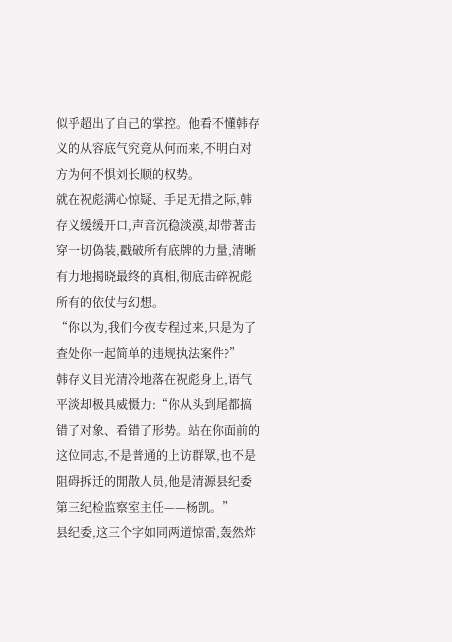似乎超出了自己的掌控。他看不懂韩存义的从容底气究竟从何而来,不明白对方为何不惧刘长顺的权势。
就在祝彪满心惊疑、手足无措之际,韩存义缓缓开口,声音沉稳淡漠,却带著击穿一切偽装,戳破所有底牌的力量,清晰有力地揭晓最终的真相,彻底击碎祝彪所有的依仗与幻想。
“你以为,我们今夜专程过来,只是为了查处你一起简单的违规执法案件?”
韩存义目光清冷地落在祝彪身上,语气平淡却极具威慑力:“你从头到尾都搞错了对象、看错了形势。站在你面前的这位同志,不是普通的上访群眾,也不是阻碍拆迁的閒散人员,他是清源县纪委第三纪检监察室主任——杨凯。”
县纪委,这三个字如同两道惊雷,轰然炸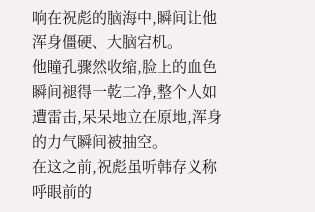响在祝彪的脑海中,瞬间让他浑身僵硬、大脑宕机。
他瞳孔骤然收缩,脸上的血色瞬间褪得一乾二净,整个人如遭雷击,呆呆地立在原地,浑身的力气瞬间被抽空。
在这之前,祝彪虽听韩存义称呼眼前的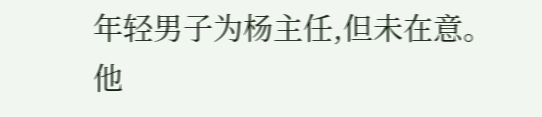年轻男子为杨主任,但未在意。
他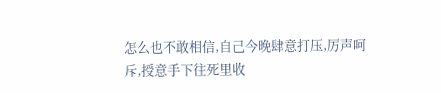怎么也不敢相信,自己今晚肆意打压,厉声呵斥,授意手下往死里收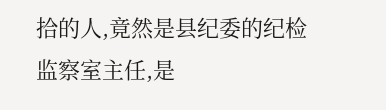拾的人,竟然是县纪委的纪检监察室主任,是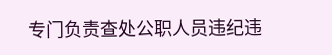专门负责查处公职人员违纪违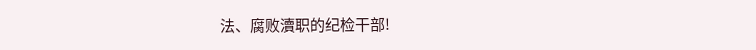法、腐败瀆职的纪检干部!